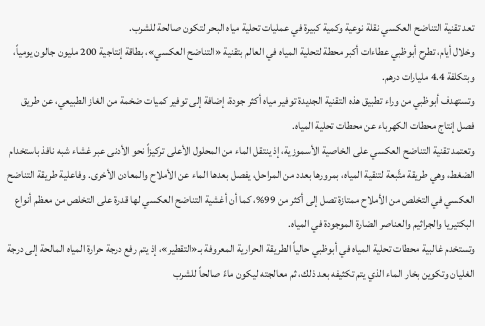تعد تقنية التناضح العكسي نقلة نوعية وكمية كبيرة في عمليات تحلية مياه البحر لتكون صالحة للشرب.
وخلال أيام، تطرح أبوظبي عطاءات أكبر محطة لتحلية المياه في العالم بتقنية «التناضح العكسي»، بطاقة إنتاجية 200 مليون جالون يومياً، وبتكلفة 4.4 مليارات درهم.
وتستهدف أبوظبي من وراء تطبيق هذه التقنية الجديدة توفير مياه أكثر جودة، إضافة إلى توفير كميات ضخمة من الغاز الطبيعي، عن طريق فصل إنتاج محطات الكهرباء عن محطات تحلية المياه.
وتعتمد تقنية التناضح العكسي على الخاصية الأسموزية، إذ ينتقل الماء من المحلول الأعلى تركيزاً نحو الأدنى عبر غشاء شبه نافذ باستخدام الضغط، وهي طريقة متَّبعة لتنقية المياه، بمرورها بعدد من المراحل، يفصل بعدها الماء عن الأملاح والمعادن الأخرى. وفاعلية طريقة التناضح العكسي في التخلص من الأملاح ممتازة تصل إلى أكثر من 99%، كما أن أغشية التناضح العكسي لها قدرة على التخلص من معظم أنواع البكتيريا والجراثيم والعناصر الضارة الموجودة في المياه.
وتستخدم غالبية محطات تحلية المياه في أبوظبي حالياً الطريقة الحرارية المعروفة بـ«التقطير»، إذ يتم رفع درجة حرارة المياه المالحة إلى درجة الغليان وتكوين بخار الماء الذي يتم تكثيفه بعد ذلك، ثم معالجته ليكون ماءً صالحاً للشرب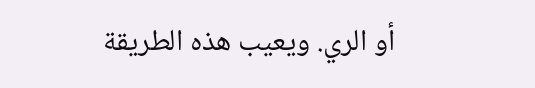أو الري. ويعيب هذه الطريقة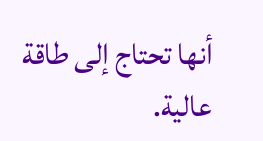أنها تحتاج إلى طاقة عالية.